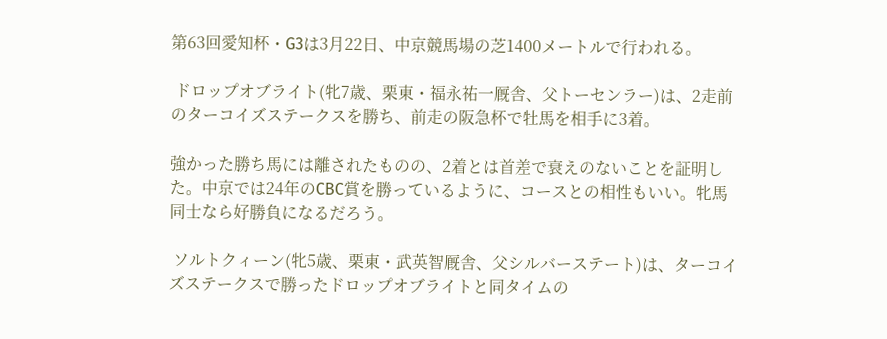第63回愛知杯・G3は3月22日、中京競馬場の芝1400メートルで行われる。

 ドロップオブライト(牝7歳、栗東・福永祐一厩舎、父トーセンラー)は、2走前のターコイズステークスを勝ち、前走の阪急杯で牡馬を相手に3着。

強かった勝ち馬には離されたものの、2着とは首差で衰えのないことを証明した。中京では24年のCBC賞を勝っているように、コースとの相性もいい。牝馬同士なら好勝負になるだろう。

 ソルトクィーン(牝5歳、栗東・武英智厩舎、父シルバーステート)は、ターコイズステークスで勝ったドロップオブライトと同タイムの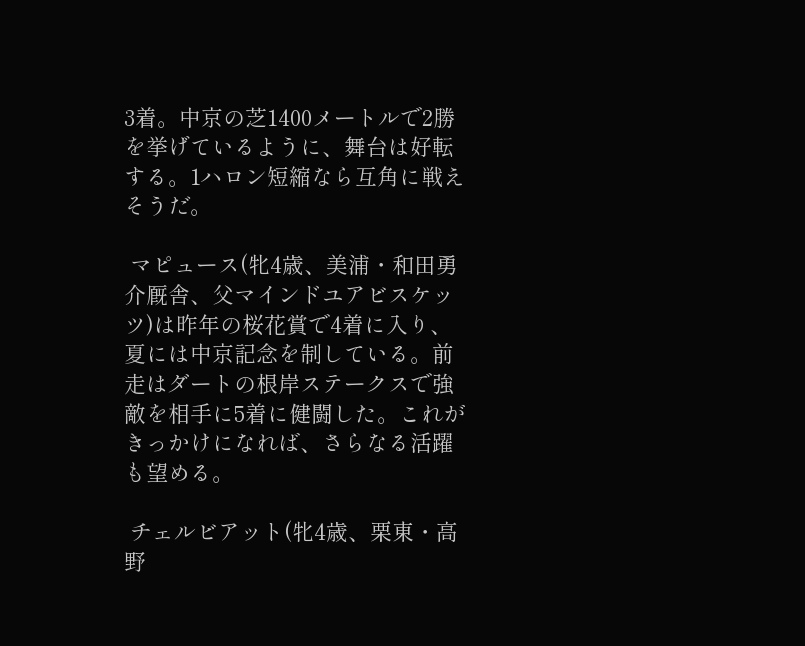3着。中京の芝1400メートルで2勝を挙げているように、舞台は好転する。1ハロン短縮なら互角に戦えそうだ。

 マピュース(牝4歳、美浦・和田勇介厩舎、父マインドユアビスケッツ)は昨年の桜花賞で4着に入り、夏には中京記念を制している。前走はダートの根岸ステークスで強敵を相手に5着に健闘した。これがきっかけになれば、さらなる活躍も望める。

 チェルビアット(牝4歳、栗東・高野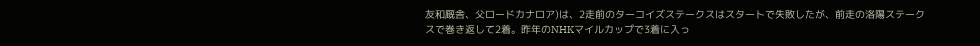友和厩舎、父ロードカナロア)は、2走前のターコイズステークスはスタートで失敗したが、前走の洛陽ステークスで巻き返して2着。昨年のNHKマイルカップで3着に入っ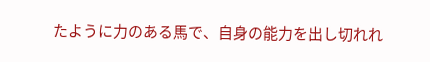たように力のある馬で、自身の能力を出し切れれ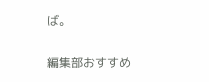ば。

編集部おすすめ